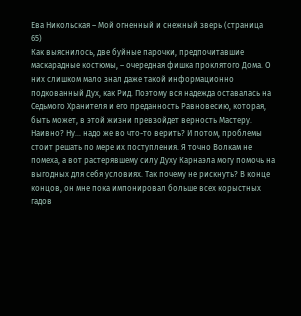Ева Никольская – Мой огненный и снежный зверь (страница 65)
Как выяснилось, две буйные парочки, предпочитавшие маскарадные костюмы, – очередная фишка проклятого Дома. О них слишком мало знал даже такой информационно подкованный Дух, как Рид. Поэтому вся надежда оставалась на Седьмого Хранителя и его преданность Равновесию, которая, быть может, в этой жизни превзойдет верность Мастеру. Наивно? Ну… надо же во что-то верить? И потом, проблемы стоит решать по мере их поступления. Я точно Волкам не помеха, а вот растерявшему силу Духу Карнаэла могу помочь на выгодных для себя условиях. Так почему не рискнуть? В конце концов, он мне пока импонировал больше всех корыстных гадов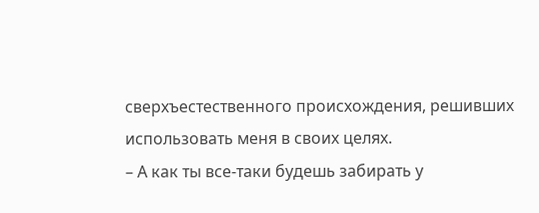сверхъестественного происхождения, решивших использовать меня в своих целях.
– А как ты все-таки будешь забирать у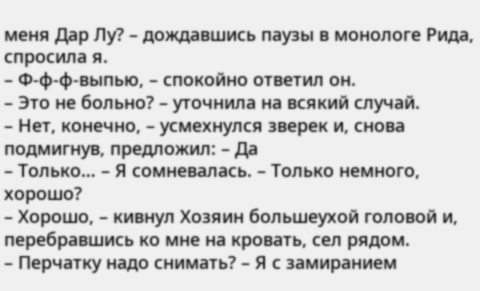меня Дар Лу? – дождавшись паузы в монологе Рида, спросила я.
– Ф-ф-ф-выпью, – спокойно ответил он.
– Это не больно? – уточнила на всякий случай.
– Нет, конечно, – усмехнулся зверек и, снова подмигнув, предложил: – Да
– Только… – Я сомневалась. – Только немного, хорошо?
– Хорошо, – кивнул Хозяин большеухой головой и, перебравшись ко мне на кровать, сел рядом.
– Перчатку надо снимать? – Я с замиранием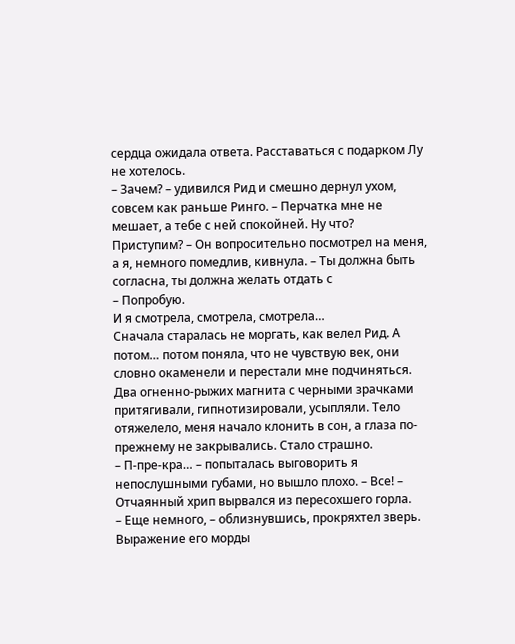сердца ожидала ответа. Расставаться с подарком Лу не хотелось.
– Зачем? – удивился Рид и смешно дернул ухом, совсем как раньше Ринго. – Перчатка мне не мешает, а тебе с ней спокойней. Ну что? Приступим? – Он вопросительно посмотрел на меня, а я, немного помедлив, кивнула. – Ты должна быть согласна, ты должна желать отдать с
– Попробую.
И я смотрела, смотрела, смотрела…
Сначала старалась не моргать, как велел Рид. А потом… потом поняла, что не чувствую век, они словно окаменели и перестали мне подчиняться. Два огненно-рыжих магнита с черными зрачками притягивали, гипнотизировали, усыпляли. Тело отяжелело, меня начало клонить в сон, а глаза по-прежнему не закрывались. Стало страшно.
– П-пре-кра… – попыталась выговорить я непослушными губами, но вышло плохо. – Все! – Отчаянный хрип вырвался из пересохшего горла.
– Еще немного, – облизнувшись, прокряхтел зверь. Выражение его морды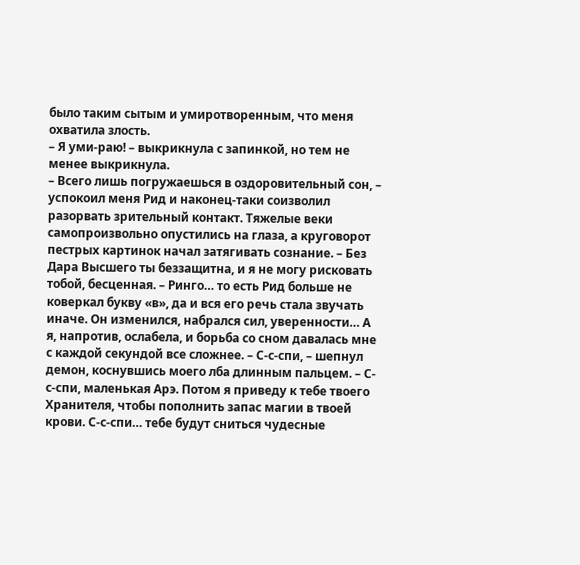было таким сытым и умиротворенным, что меня охватила злость.
– Я уми-раю! – выкрикнула с запинкой, но тем не менее выкрикнула.
– Всего лишь погружаешься в оздоровительный сон, – успокоил меня Рид и наконец-таки соизволил разорвать зрительный контакт. Тяжелые веки самопроизвольно опустились на глаза, а круговорот пестрых картинок начал затягивать сознание. – Без Дара Высшего ты беззащитна, и я не могу рисковать тобой, бесценная. – Ринго… то есть Рид больше не коверкал букву «в», да и вся его речь стала звучать иначе. Он изменился, набрался сил, уверенности… А я, напротив, ослабела, и борьба со сном давалась мне с каждой секундой все сложнее. – С-с-спи, – шепнул демон, коснувшись моего лба длинным пальцем. – С-с-спи, маленькая Арэ. Потом я приведу к тебе твоего Хранителя, чтобы пополнить запас магии в твоей крови. С-с-спи… тебе будут сниться чудесные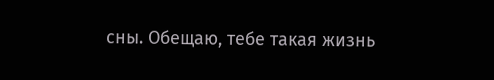сны. Обещаю, тебе такая жизнь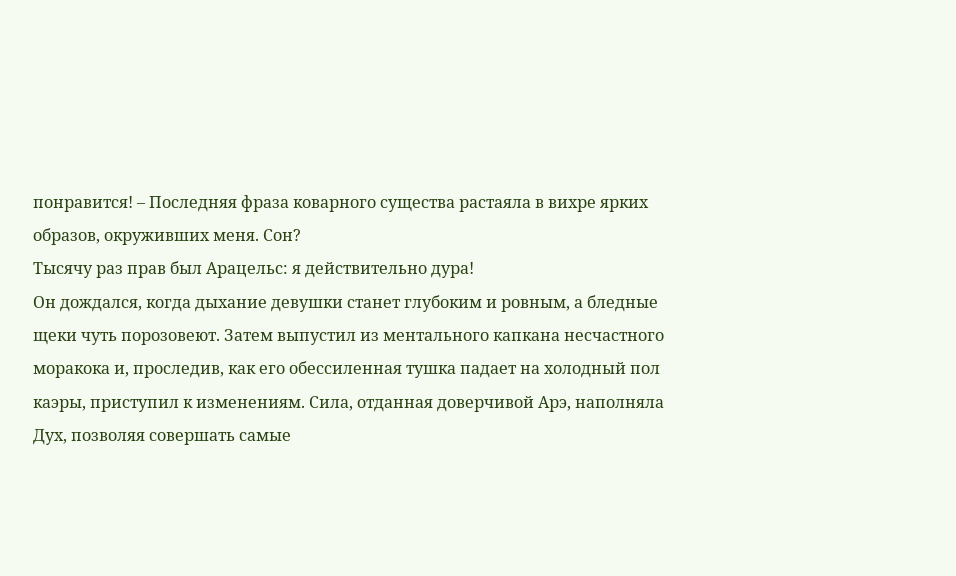понравится! – Последняя фраза коварного существа растаяла в вихре ярких образов, окруживших меня. Сон?
Тысячу раз прав был Арацельс: я действительно дура!
Он дождался, когда дыхание девушки станет глубоким и ровным, а бледные щеки чуть порозовеют. Затем выпустил из ментального капкана несчастного моракока и, проследив, как его обессиленная тушка падает на холодный пол каэры, приступил к изменениям. Сила, отданная доверчивой Арэ, наполняла Дух, позволяя совершать самые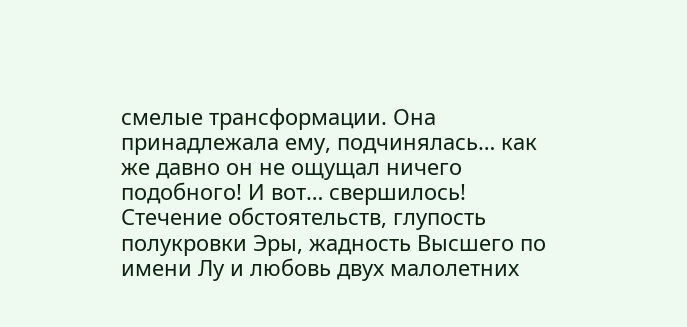смелые трансформации. Она принадлежала ему, подчинялась… как же давно он не ощущал ничего подобного! И вот… свершилось! Стечение обстоятельств, глупость полукровки Эры, жадность Высшего по имени Лу и любовь двух малолетних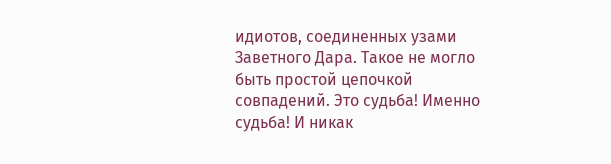идиотов, соединенных узами Заветного Дара. Такое не могло быть простой цепочкой совпадений. Это судьба! Именно судьба! И никак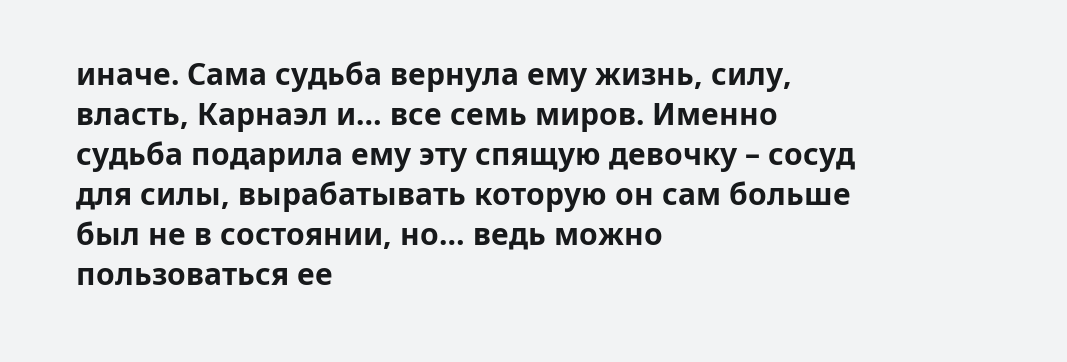иначе. Сама судьба вернула ему жизнь, силу, власть, Карнаэл и… все семь миров. Именно судьба подарила ему эту спящую девочку – сосуд для силы, вырабатывать которую он сам больше был не в состоянии, но… ведь можно пользоваться ее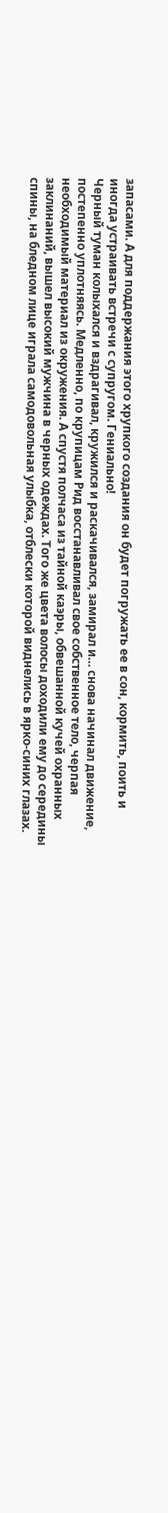запасами. А для поддержания этого хрупкого создания он будет погружать ее в сон, кормить, поить и иногда устраивать встречи с супругом. Гениально!
Черный туман колыхался и вздрагивал, кружился и раскачивался, замирал и… снова начинал движение, постепенно уплотняясь. Медленно, по крупицам Рид восстанавливал свое собственное тело, черпая необходимый материал из окружения. А спустя полчаса из тайной каэры, обвешанной кучей охранных заклинаний, вышел высокий мужчина в черных одеждах. Того же цвета волосы доходили ему до середины спины, на бледном лице играла самодовольная улыбка, отблески которой виднелись в ярко-синих глазах.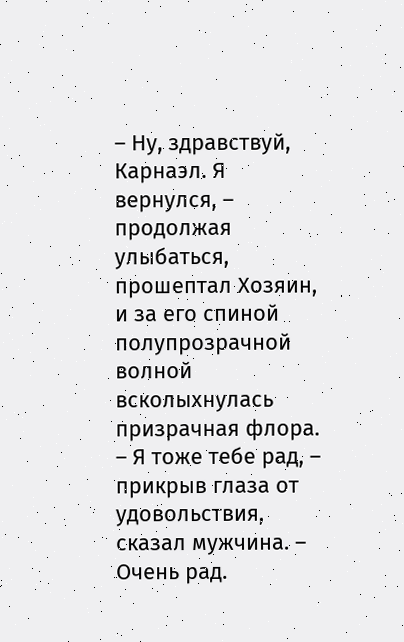– Ну, здравствуй, Карнаэл. Я вернулся, – продолжая улыбаться, прошептал Хозяин, и за его спиной полупрозрачной волной всколыхнулась призрачная флора. – Я тоже тебе рад, – прикрыв глаза от удовольствия, сказал мужчина. – Очень рад.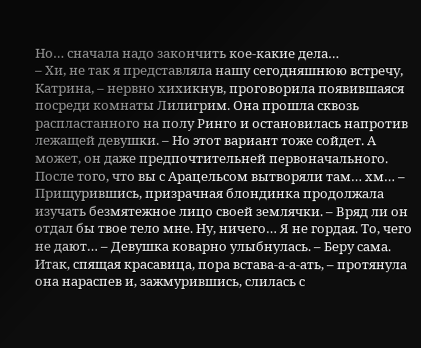Но… сначала надо закончить кое-какие дела…
– Хи, не так я представляла нашу сегодняшнюю встречу, Катрина, – нервно хихикнув, проговорила появившаяся посреди комнаты Лилигрим. Она прошла сквозь распластанного на полу Ринго и остановилась напротив лежащей девушки. – Но этот вариант тоже сойдет. А может, он даже предпочтительней первоначального. После того, что вы с Арацельсом вытворяли там… хм… – Прищурившись, призрачная блондинка продолжала изучать безмятежное лицо своей землячки. – Вряд ли он отдал бы твое тело мне. Ну, ничего… Я не гордая. То, чего не дают… – Девушка коварно улыбнулась. – Беру сама. Итак, спящая красавица, пора встава-а-а-ать, – протянула она нараспев и, зажмурившись, слилась с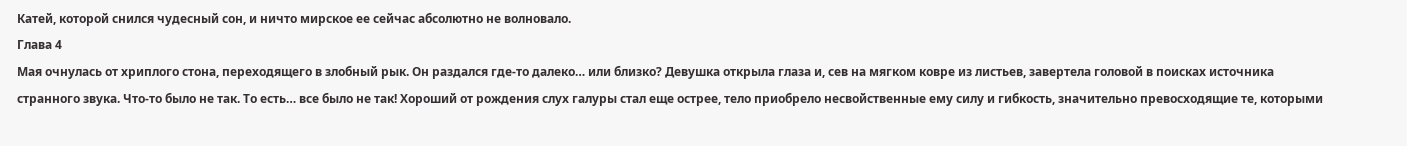Катей, которой снился чудесный сон, и ничто мирское ее сейчас абсолютно не волновало.
Глава 4
Мая очнулась от хриплого стона, переходящего в злобный рык. Он раздался где-то далеко… или близко? Девушка открыла глаза и, сев на мягком ковре из листьев, завертела головой в поисках источника странного звука. Что-то было не так. То есть… все было не так! Хороший от рождения слух галуры стал еще острее, тело приобрело несвойственные ему силу и гибкость, значительно превосходящие те, которыми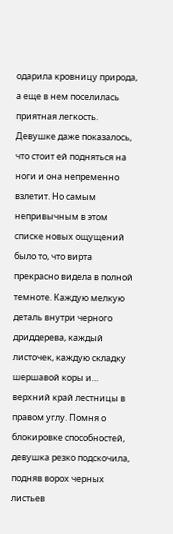одарила кровницу природа, а еще в нем поселилась приятная легкость. Девушке даже показалось, что стоит ей подняться на ноги и она непременно взлетит. Но самым непривычным в этом списке новых ощущений было то, что вирта прекрасно видела в полной темноте. Каждую мелкую деталь внутри черного дриддерева, каждый листочек, каждую складку шершавой коры и… верхний край лестницы в правом углу. Помня о блокировке способностей, девушка резко подскочила, подняв ворох черных листьев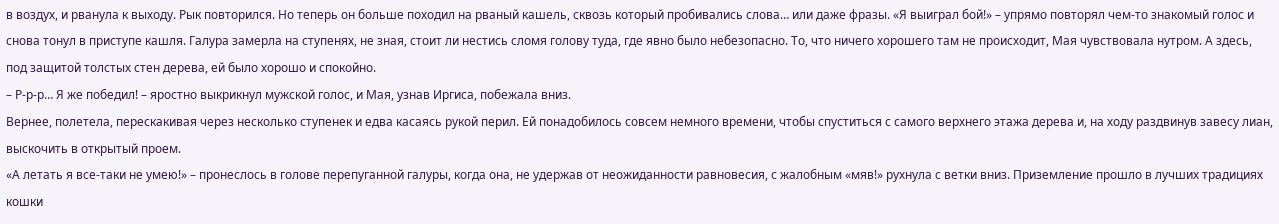в воздух, и рванула к выходу. Рык повторился. Но теперь он больше походил на рваный кашель, сквозь который пробивались слова… или даже фразы. «Я выиграл бой!» – упрямо повторял чем-то знакомый голос и снова тонул в приступе кашля. Галура замерла на ступенях, не зная, стоит ли нестись сломя голову туда, где явно было небезопасно. То, что ничего хорошего там не происходит, Мая чувствовала нутром. А здесь, под защитой толстых стен дерева, ей было хорошо и спокойно.
– Р-р-р… Я же победил! – яростно выкрикнул мужской голос, и Мая, узнав Иргиса, побежала вниз.
Вернее, полетела, перескакивая через несколько ступенек и едва касаясь рукой перил. Ей понадобилось совсем немного времени, чтобы спуститься с самого верхнего этажа дерева и, на ходу раздвинув завесу лиан, выскочить в открытый проем.
«А летать я все-таки не умею!» – пронеслось в голове перепуганной галуры, когда она, не удержав от неожиданности равновесия, с жалобным «мяв!» рухнула с ветки вниз. Приземление прошло в лучших традициях кошки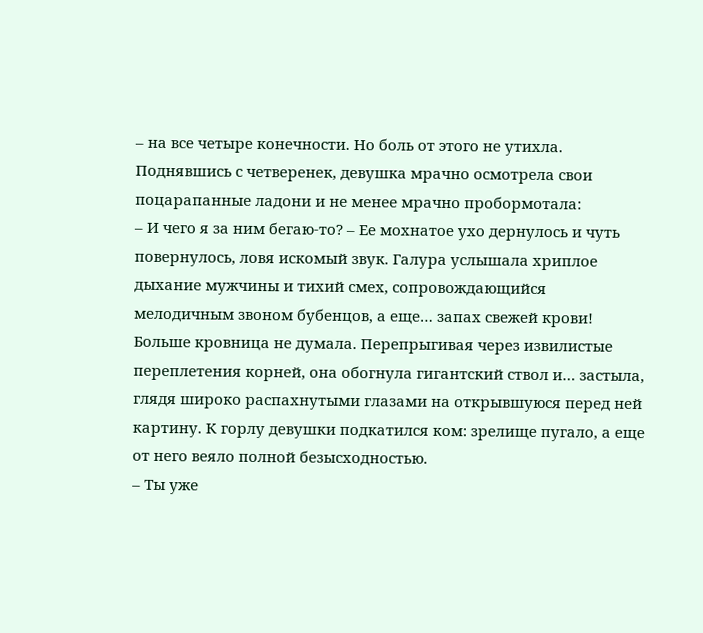– на все четыре конечности. Но боль от этого не утихла. Поднявшись с четверенек, девушка мрачно осмотрела свои поцарапанные ладони и не менее мрачно пробормотала:
– И чего я за ним бегаю-то? – Ее мохнатое ухо дернулось и чуть повернулось, ловя искомый звук. Галура услышала хриплое дыхание мужчины и тихий смех, сопровождающийся мелодичным звоном бубенцов, а еще… запах свежей крови!
Больше кровница не думала. Перепрыгивая через извилистые переплетения корней, она обогнула гигантский ствол и… застыла, глядя широко распахнутыми глазами на открывшуюся перед ней картину. К горлу девушки подкатился ком: зрелище пугало, а еще от него веяло полной безысходностью.
– Ты уже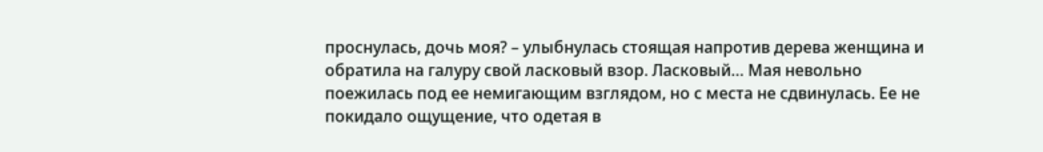проснулась, дочь моя? – улыбнулась стоящая напротив дерева женщина и обратила на галуру свой ласковый взор. Ласковый… Мая невольно поежилась под ее немигающим взглядом, но с места не сдвинулась. Ее не покидало ощущение, что одетая в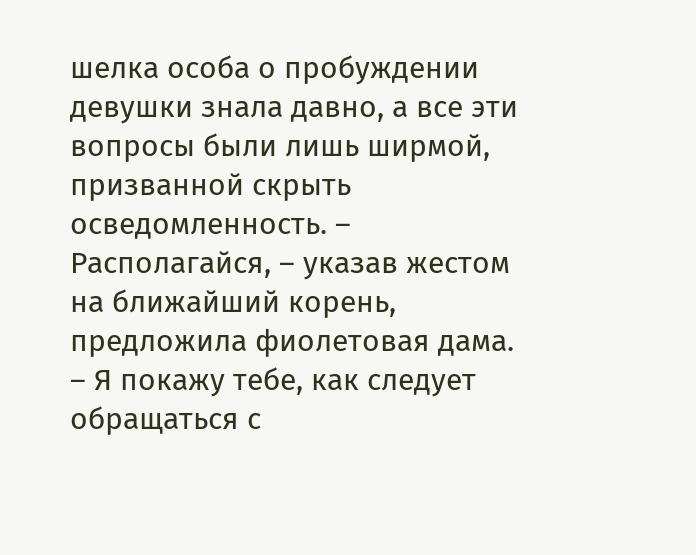шелка особа о пробуждении девушки знала давно, а все эти вопросы были лишь ширмой, призванной скрыть осведомленность. – Располагайся, – указав жестом на ближайший корень, предложила фиолетовая дама. – Я покажу тебе, как следует обращаться с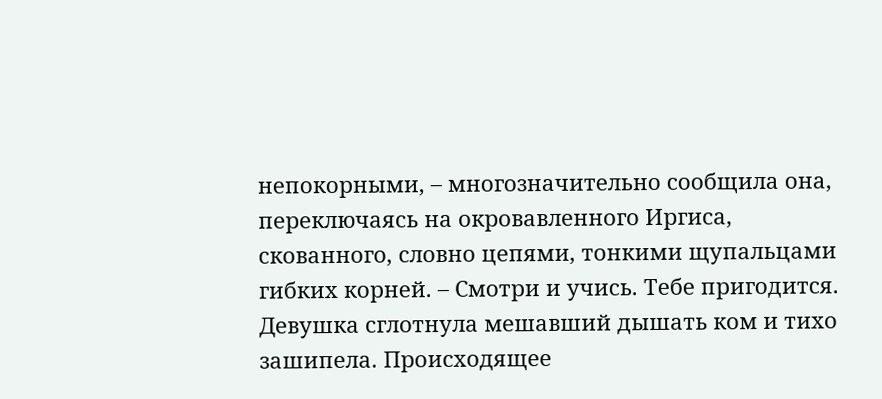непокорными, – многозначительно сообщила она, переключаясь на окровавленного Иргиса, скованного, словно цепями, тонкими щупальцами гибких корней. – Смотри и учись. Тебе пригодится.
Девушка сглотнула мешавший дышать ком и тихо зашипела. Происходящее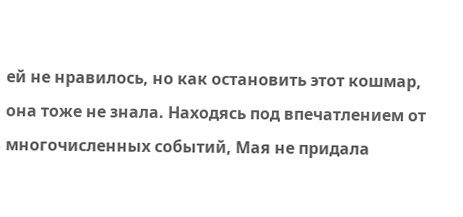ей не нравилось, но как остановить этот кошмар, она тоже не знала. Находясь под впечатлением от многочисленных событий, Мая не придала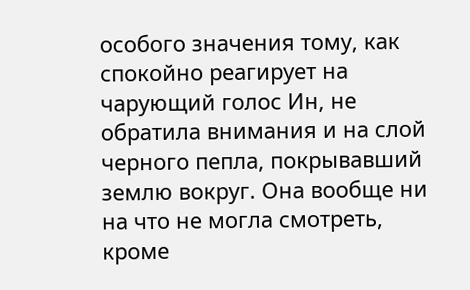особого значения тому, как спокойно реагирует на чарующий голос Ин, не обратила внимания и на слой черного пепла, покрывавший землю вокруг. Она вообще ни на что не могла смотреть, кроме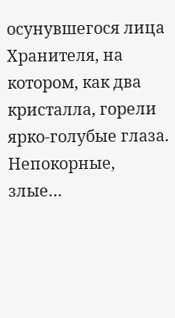осунувшегося лица Хранителя, на котором, как два кристалла, горели ярко-голубые глаза. Непокорные, злые…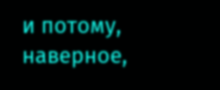и потому, наверное,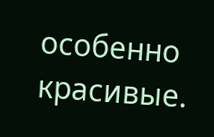особенно красивые.